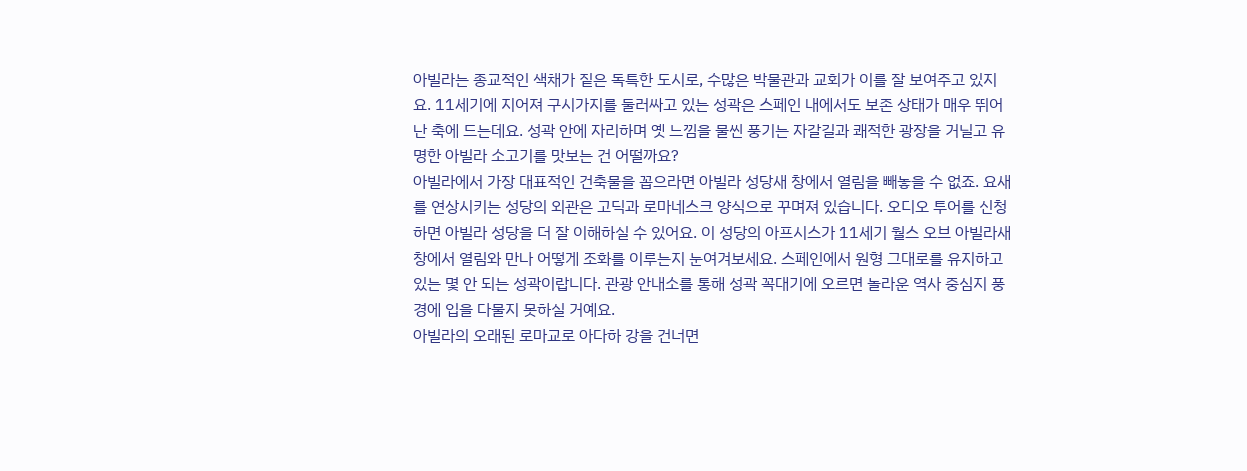아빌라는 종교적인 색채가 짙은 독특한 도시로, 수많은 박물관과 교회가 이를 잘 보여주고 있지요. 11세기에 지어져 구시가지를 둘러싸고 있는 성곽은 스페인 내에서도 보존 상태가 매우 뛰어난 축에 드는데요. 성곽 안에 자리하며 옛 느낌을 물씬 풍기는 자갈길과 쾌적한 광장을 거닐고 유명한 아빌라 소고기를 맛보는 건 어떨까요?
아빌라에서 가장 대표적인 건축물을 꼽으라면 아빌라 성당새 창에서 열림을 빼놓을 수 없죠. 요새를 연상시키는 성당의 외관은 고딕과 로마네스크 양식으로 꾸며져 있습니다. 오디오 투어를 신청하면 아빌라 성당을 더 잘 이해하실 수 있어요. 이 성당의 아프시스가 11세기 월스 오브 아빌라새 창에서 열림와 만나 어떻게 조화를 이루는지 눈여겨보세요. 스페인에서 원형 그대로를 유지하고 있는 몇 안 되는 성곽이랍니다. 관광 안내소를 통해 성곽 꼭대기에 오르면 놀라운 역사 중심지 풍경에 입을 다물지 못하실 거예요.
아빌라의 오래된 로마교로 아다하 강을 건너면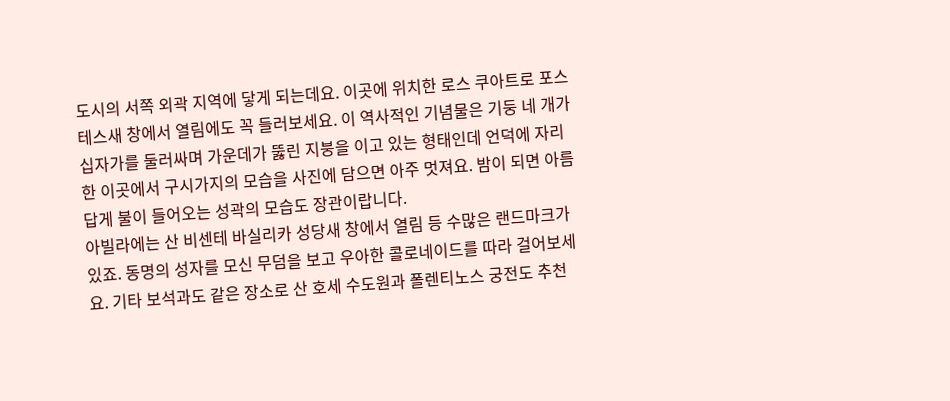도시의 서쪽 외곽 지역에 닿게 되는데요. 이곳에 위치한 로스 쿠아트로 포스테스새 창에서 열림에도 꼭 들러보세요. 이 역사적인 기념물은 기둥 네 개가 십자가를 둘러싸며 가운데가 뚫린 지붕을 이고 있는 형태인데 언덕에 자리한 이곳에서 구시가지의 모습을 사진에 담으면 아주 멋져요. 밤이 되면 아름답게 불이 들어오는 성곽의 모습도 장관이랍니다.
아빌라에는 산 비센테 바실리카 성당새 창에서 열림 등 수많은 랜드마크가 있죠. 동명의 성자를 모신 무덤을 보고 우아한 콜로네이드를 따라 걸어보세요. 기타 보석과도 같은 장소로 산 호세 수도원과 폴렌티노스 궁전도 추천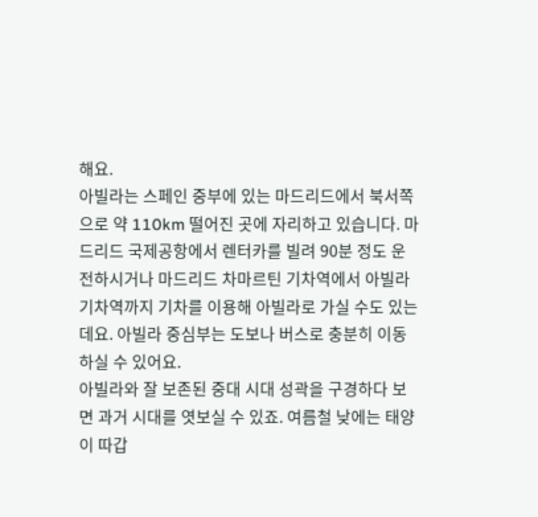해요.
아빌라는 스페인 중부에 있는 마드리드에서 북서쪽으로 약 110km 떨어진 곳에 자리하고 있습니다. 마드리드 국제공항에서 렌터카를 빌려 90분 정도 운전하시거나 마드리드 차마르틴 기차역에서 아빌라 기차역까지 기차를 이용해 아빌라로 가실 수도 있는데요. 아빌라 중심부는 도보나 버스로 충분히 이동하실 수 있어요.
아빌라와 잘 보존된 중대 시대 성곽을 구경하다 보면 과거 시대를 엿보실 수 있죠. 여름철 낮에는 태양이 따갑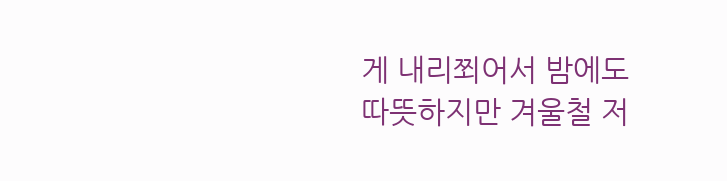게 내리쬐어서 밤에도 따뜻하지만 겨울철 저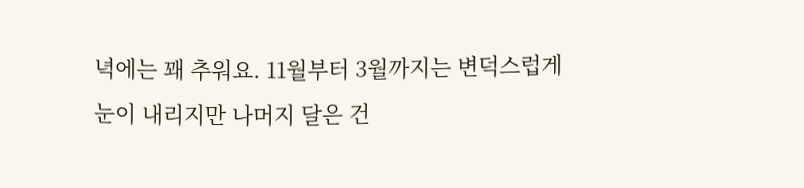녁에는 꽤 추워요. 11월부터 3월까지는 변덕스럽게 눈이 내리지만 나머지 달은 건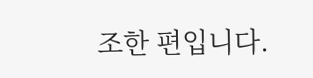조한 편입니다.